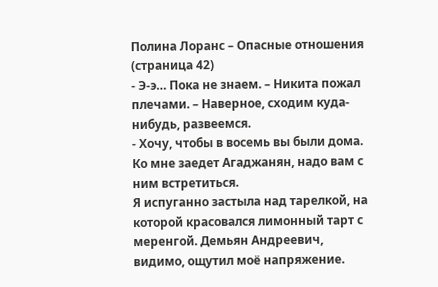Полина Лоранс – Опасные отношения (страница 42)
- Э-э… Пока не знаем. – Никита пожал плечами. – Наверное, сходим куда-нибудь, развеемся.
- Хочу, чтобы в восемь вы были дома. Ко мне заедет Агаджанян, надо вам с ним встретиться.
Я испуганно застыла над тарелкой, на которой красовался лимонный тарт с меренгой. Демьян Андреевич, видимо, ощутил моё напряжение.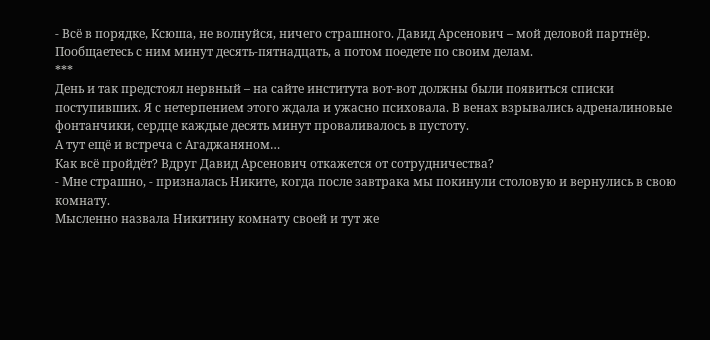- Всё в порядке, Ксюша, не волнуйся, ничего страшного. Давид Арсенович – мой деловой партнёр. Пообщаетесь с ним минут десять-пятнадцать, а потом поедете по своим делам.
***
День и так предстоял нервный – на сайте института вот-вот должны были появиться списки поступивших. Я с нетерпением этого ждала и ужасно психовала. В венах взрывались адреналиновые фонтанчики, сердце каждые десять минут проваливалось в пустоту.
А тут ещё и встреча с Агаджаняном…
Как всё пройдёт? Вдруг Давид Арсенович откажется от сотрудничества?
- Мне страшно, - призналась Никите, когда после завтрака мы покинули столовую и вернулись в свою комнату.
Мысленно назвала Никитину комнату своей и тут же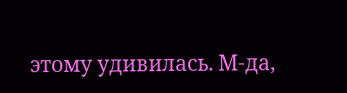этому удивилась. М-да,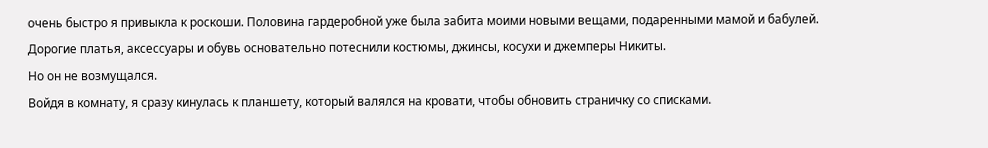очень быстро я привыкла к роскоши. Половина гардеробной уже была забита моими новыми вещами, подаренными мамой и бабулей. Дорогие платья, аксессуары и обувь основательно потеснили костюмы, джинсы, косухи и джемперы Никиты.
Но он не возмущался.
Войдя в комнату, я сразу кинулась к планшету, который валялся на кровати, чтобы обновить страничку со списками.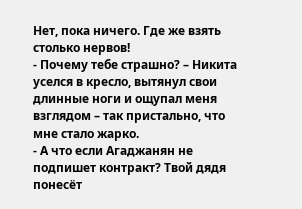Нет, пока ничего. Где же взять столько нервов!
- Почему тебе страшно? – Никита уселся в кресло, вытянул свои длинные ноги и ощупал меня взглядом – так пристально, что мне стало жарко.
- А что если Агаджанян не подпишет контракт? Твой дядя понесёт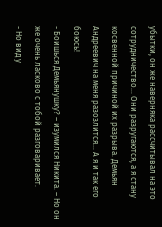убытки, он же наверняка рассчитывал на это сотрудничество… Они разругаются, а я стану косвенной причиной их разрыва. Демьян Андреевич на меня разозлится… А я и так его боюсь!
- Боишься Демьянушку? – изумился Никита. – Но он же очень ласково с тобой разговаривает.
- Но вид у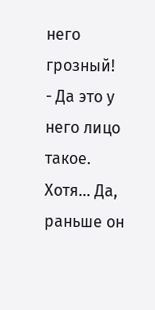него грозный!
- Да это у него лицо такое. Хотя… Да, раньше он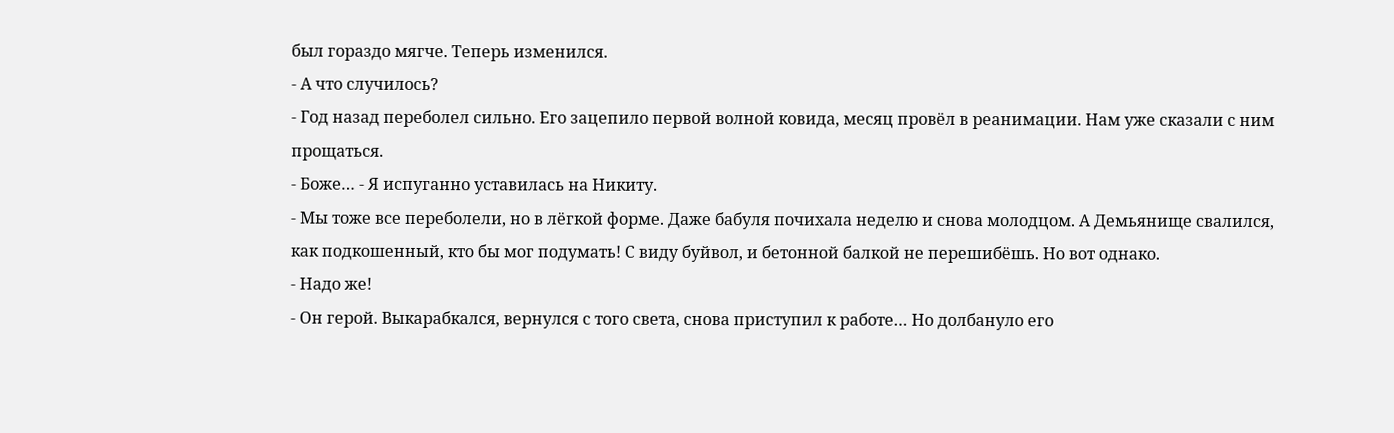был гораздо мягче. Теперь изменился.
- А что случилось?
- Год назад переболел сильно. Его зацепило первой волной ковида, месяц провёл в реанимации. Нам уже сказали с ним прощаться.
- Боже… - Я испуганно уставилась на Никиту.
- Мы тоже все переболели, но в лёгкой форме. Даже бабуля почихала неделю и снова молодцом. А Демьянище свалился, как подкошенный, кто бы мог подумать! С виду буйвол, и бетонной балкой не перешибёшь. Но вот однако.
- Надо же!
- Он герой. Выкарабкался, вернулся с того света, снова приступил к работе… Но долбануло его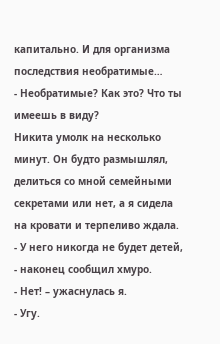капитально. И для организма последствия необратимые…
- Необратимые? Как это? Что ты имеешь в виду?
Никита умолк на несколько минут. Он будто размышлял, делиться со мной семейными секретами или нет, а я сидела на кровати и терпеливо ждала.
- У него никогда не будет детей, - наконец сообщил хмуро.
- Нет! – ужаснулась я.
- Угу.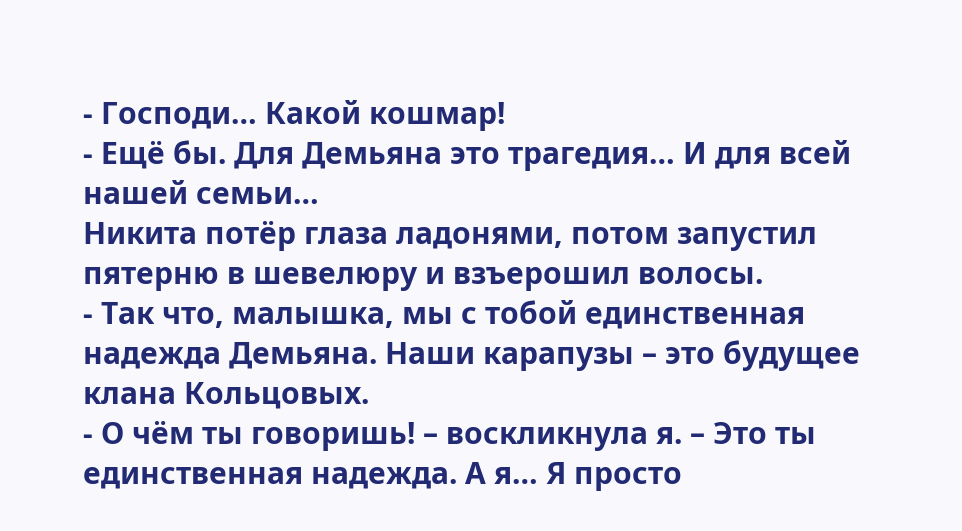- Господи… Какой кошмар!
- Ещё бы. Для Демьяна это трагедия… И для всей нашей семьи…
Никита потёр глаза ладонями, потом запустил пятерню в шевелюру и взъерошил волосы.
- Так что, малышка, мы с тобой единственная надежда Демьяна. Наши карапузы – это будущее клана Кольцовых.
- О чём ты говоришь! – воскликнула я. – Это ты единственная надежда. А я… Я просто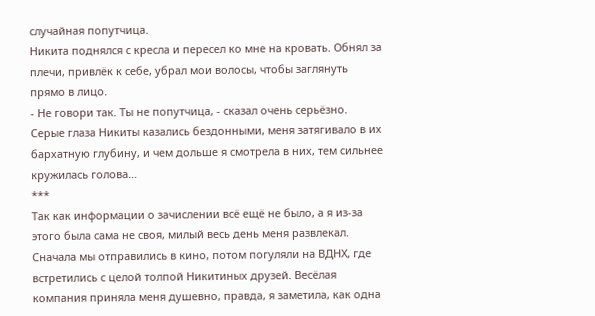случайная попутчица.
Никита поднялся с кресла и пересел ко мне на кровать. Обнял за плечи, привлёк к себе, убрал мои волосы, чтобы заглянуть прямо в лицо.
- Не говори так. Ты не попутчица, - сказал очень серьёзно.
Серые глаза Никиты казались бездонными, меня затягивало в их бархатную глубину, и чем дольше я смотрела в них, тем сильнее кружилась голова…
***
Так как информации о зачислении всё ещё не было, а я из-за этого была сама не своя, милый весь день меня развлекал.
Сначала мы отправились в кино, потом погуляли на ВДНХ, где встретились с целой толпой Никитиных друзей. Весёлая компания приняла меня душевно, правда, я заметила, как одна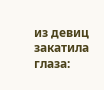из девиц закатила глаза: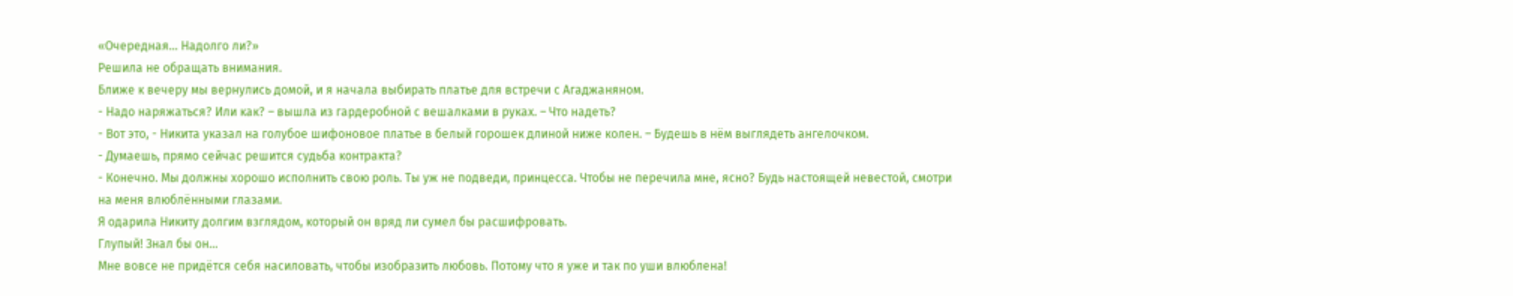«Очередная… Надолго ли?»
Решила не обращать внимания.
Ближе к вечеру мы вернулись домой, и я начала выбирать платье для встречи с Агаджаняном.
- Надо наряжаться? Или как? – вышла из гардеробной с вешалками в руках. – Что надеть?
- Вот это, - Никита указал на голубое шифоновое платье в белый горошек длиной ниже колен. – Будешь в нём выглядеть ангелочком.
- Думаешь, прямо сейчас решится судьба контракта?
- Конечно. Мы должны хорошо исполнить свою роль. Ты уж не подведи, принцесса. Чтобы не перечила мне, ясно? Будь настоящей невестой, смотри на меня влюблёнными глазами.
Я одарила Никиту долгим взглядом, который он вряд ли сумел бы расшифровать.
Глупый! Знал бы он…
Мне вовсе не придётся себя насиловать, чтобы изобразить любовь. Потому что я уже и так по уши влюблена!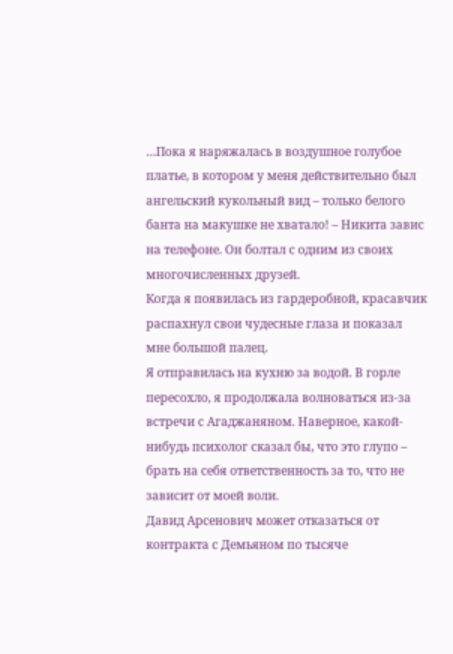…Пока я наряжалась в воздушное голубое платье, в котором у меня действительно был ангельский кукольный вид – только белого банта на макушке не хватало! – Никита завис на телефоне. Он болтал с одним из своих многочисленных друзей.
Когда я появилась из гардеробной, красавчик распахнул свои чудесные глаза и показал мне большой палец.
Я отправилась на кухню за водой. В горле пересохло, я продолжала волноваться из-за встречи с Агаджаняном. Наверное, какой-нибудь психолог сказал бы, что это глупо – брать на себя ответственность за то, что не зависит от моей воли.
Давид Арсенович может отказаться от контракта с Демьяном по тысяче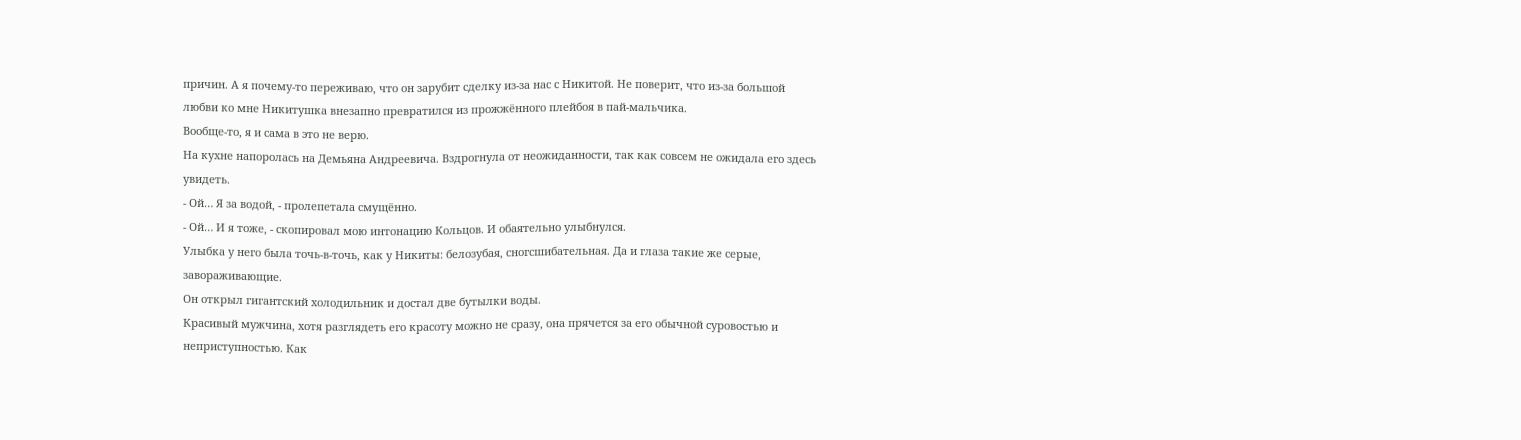причин. А я почему-то переживаю, что он зарубит сделку из-за нас с Никитой. Не поверит, что из-за большой любви ко мне Никитушка внезапно превратился из прожжённого плейбоя в пай-мальчика.
Вообще-то, я и сама в это не верю.
На кухне напоролась на Демьяна Андреевича. Вздрогнула от неожиданности, так как совсем не ожидала его здесь увидеть.
- Ой… Я за водой, - пролепетала смущённо.
- Ой… И я тоже, - скопировал мою интонацию Кольцов. И обаятельно улыбнулся.
Улыбка у него была точь-в-точь, как у Никиты: белозубая, сногсшибательная. Да и глаза такие же серые, завораживающие.
Он открыл гигантский холодильник и достал две бутылки воды.
Красивый мужчина, хотя разглядеть его красоту можно не сразу, она прячется за его обычной суровостью и неприступностью. Как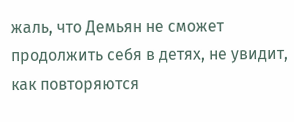жаль, что Демьян не сможет продолжить себя в детях, не увидит, как повторяются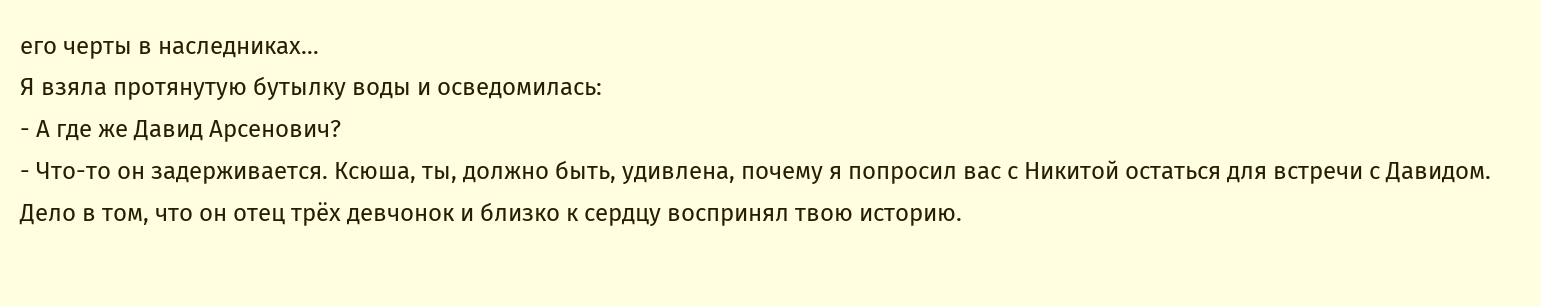его черты в наследниках…
Я взяла протянутую бутылку воды и осведомилась:
- А где же Давид Арсенович?
- Что-то он задерживается. Ксюша, ты, должно быть, удивлена, почему я попросил вас с Никитой остаться для встречи с Давидом. Дело в том, что он отец трёх девчонок и близко к сердцу воспринял твою историю.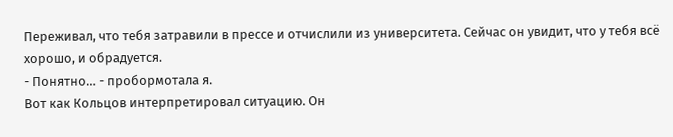Переживал, что тебя затравили в прессе и отчислили из университета. Сейчас он увидит, что у тебя всё хорошо, и обрадуется.
- Понятно… - пробормотала я.
Вот как Кольцов интерпретировал ситуацию. Он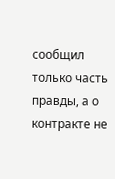сообщил только часть правды, а о контракте не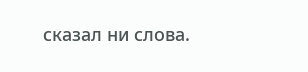сказал ни слова.